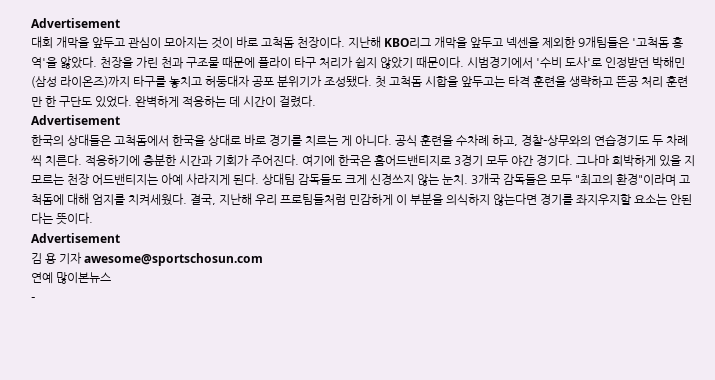Advertisement
대회 개막을 앞두고 관심이 모아지는 것이 바로 고척돔 천장이다. 지난해 KBO리그 개막을 앞두고 넥센을 제외한 9개팀들은 '고척돔 홍역'을 앓았다. 천장을 가린 천과 구조물 때문에 플라이 타구 처리가 쉽지 않았기 때문이다. 시범경기에서 '수비 도사'로 인정받던 박해민(삼성 라이온즈)까지 타구를 놓치고 허둥대자 공포 분위기가 조성됐다. 첫 고척돔 시합을 앞두고는 타격 훈련을 생략하고 뜬공 처리 훈련만 한 구단도 있었다. 완벽하게 적응하는 데 시간이 걸렸다.
Advertisement
한국의 상대들은 고척돔에서 한국을 상대로 바로 경기를 치르는 게 아니다. 공식 훈련을 수차례 하고, 경찰-상무와의 연습경기도 두 차례씩 치른다. 적응하기에 충분한 시간과 기회가 주어진다. 여기에 한국은 홈어드밴티지로 3경기 모두 야간 경기다. 그나마 희박하게 있을 지 모르는 천장 어드밴티지는 아예 사라지게 된다. 상대팀 감독들도 크게 신경쓰지 않는 눈치. 3개국 감독들은 모두 "최고의 환경"이라며 고척돔에 대해 엄지를 치켜세웠다. 결국, 지난해 우리 프로팀들처럼 민감하게 이 부분을 의식하지 않는다면 경기를 좌지우지할 요소는 안된다는 뜻이다.
Advertisement
김 용 기자 awesome@sportschosun.com
연예 많이본뉴스
-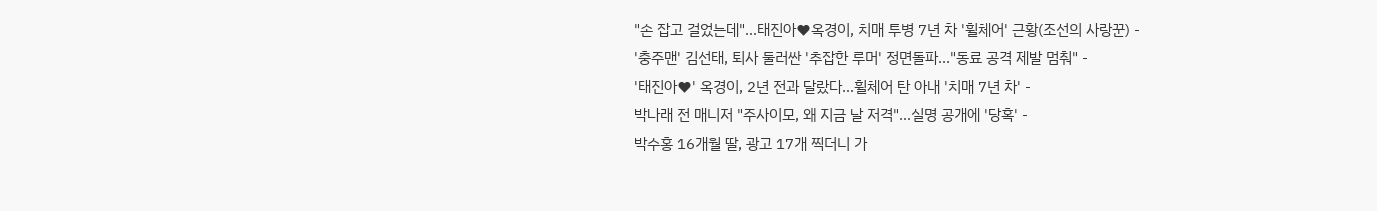"손 잡고 걸었는데"…태진아♥옥경이, 치매 투병 7년 차 '휠체어' 근황(조선의 사랑꾼) -
'충주맨' 김선태, 퇴사 둘러싼 '추잡한 루머' 정면돌파..."동료 공격 제발 멈춰" -
'태진아♥' 옥경이, 2년 전과 달랐다…휠체어 탄 아내 '치매 7년 차' -
박나래 전 매니저 "주사이모, 왜 지금 날 저격"…실명 공개에 '당혹' -
박수홍 16개월 딸, 광고 17개 찍더니 가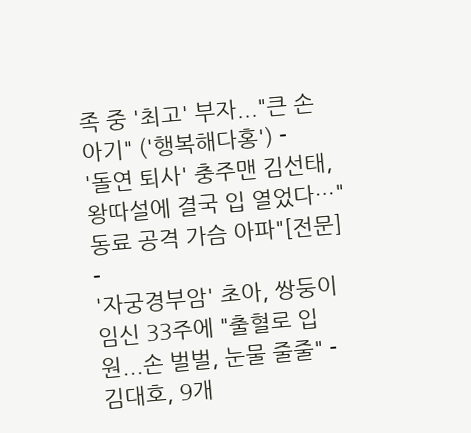족 중 '최고' 부자..."큰 손 아기" ('행복해다홍') -
'돌연 퇴사' 충주맨 김선태, 왕따설에 결국 입 열었다…"동료 공격 가슴 아파"[전문] -
'자궁경부암' 초아, 쌍둥이 임신 33주에 "출혈로 입원...손 벌벌, 눈물 줄줄" -
김대호, 9개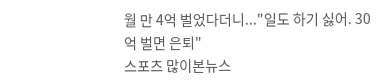월 만 4억 벌었다더니..."일도 하기 싫어. 30억 벌면 은퇴"
스포츠 많이본뉴스